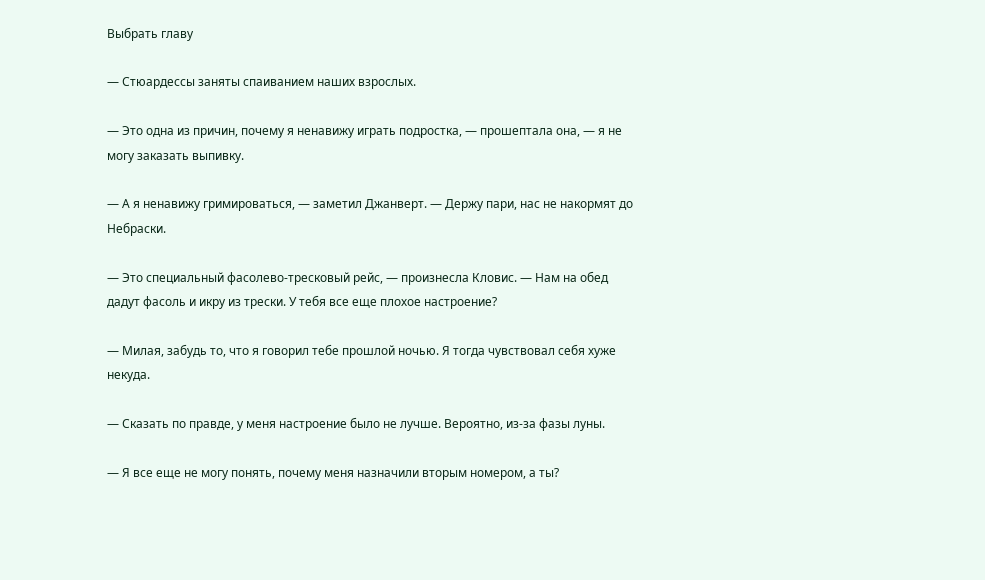Выбрать главу

— Стюардессы заняты спаиванием наших взрослых.

— Это одна из причин, почему я ненавижу играть подростка, — прошептала она, — я не могу заказать выпивку.

— А я ненавижу гримироваться, — заметил Джанверт. — Держу пари, нас не накормят до Небраски.

— Это специальный фасолево-тресковый рейс, — произнесла Кловис. — Нам на обед дадут фасоль и икру из трески. У тебя все еще плохое настроение?

— Милая, забудь то, что я говорил тебе прошлой ночью. Я тогда чувствовал себя хуже некуда.

— Сказать по правде, у меня настроение было не лучше. Вероятно, из-за фазы луны.

— Я все еще не могу понять, почему меня назначили вторым номером, а ты?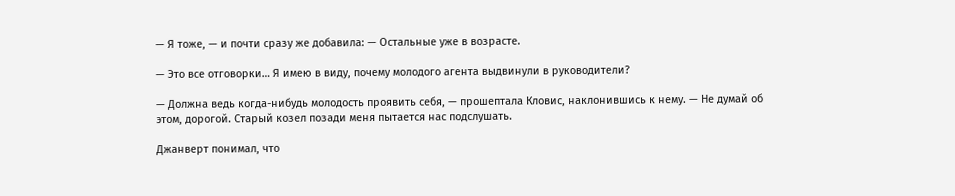— Я тоже, — и почти сразу же добавила: — Остальные уже в возрасте.

— Это все отговорки… Я имею в виду, почему молодого агента выдвинули в руководители?

— Должна ведь когда-нибудь молодость проявить себя, — прошептала Кловис, наклонившись к нему. — Не думай об этом, дорогой. Старый козел позади меня пытается нас подслушать.

Джанверт понимал, что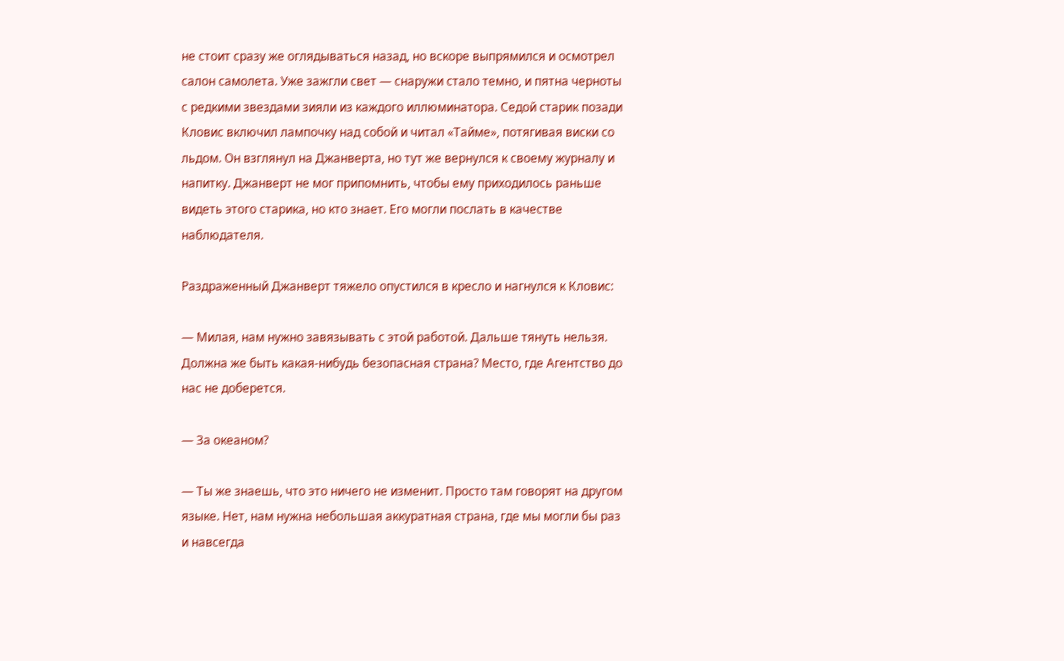не стоит сразу же оглядываться назад, но вскоре выпрямился и осмотрел салон самолета. Уже зажгли свет — снаружи стало темно, и пятна черноты с редкими звездами зияли из каждого иллюминатора. Седой старик позади Кловис включил лампочку над собой и читал «Тайме», потягивая виски со льдом. Он взглянул на Джанверта, но тут же вернулся к своему журналу и напитку. Джанверт не мог припомнить, чтобы ему приходилось раньше видеть этого старика, но кто знает. Его могли послать в качестве наблюдателя.

Раздраженный Джанверт тяжело опустился в кресло и нагнулся к Кловис:

— Милая, нам нужно завязывать с этой работой. Дальше тянуть нельзя. Должна же быть какая-нибудь безопасная страна? Место, где Агентство до нас не доберется.

— За океаном?

— Ты же знаешь, что это ничего не изменит. Просто там говорят на другом языке. Нет, нам нужна небольшая аккуратная страна, где мы могли бы раз и навсегда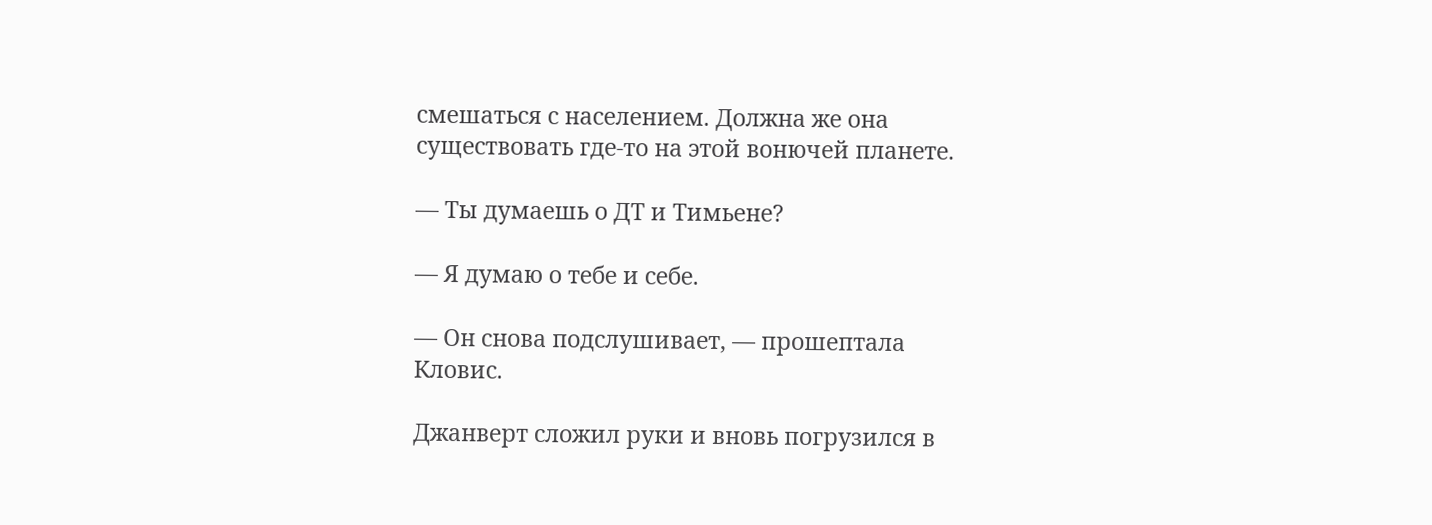смешаться с населением. Должна же она существовать где-то на этой вонючей планете.

— Ты думаешь о ДТ и Тимьене?

— Я думаю о тебе и себе.

— Он снова подслушивает, — прошептала Кловис.

Джанверт сложил руки и вновь погрузился в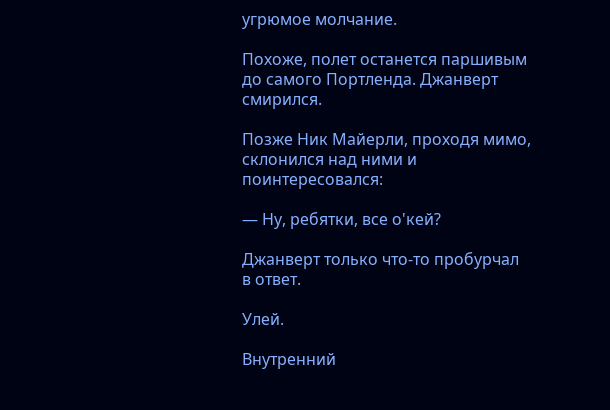угрюмое молчание.

Похоже, полет останется паршивым до самого Портленда. Джанверт смирился.

Позже Ник Майерли, проходя мимо, склонился над ними и поинтересовался:

— Ну, ребятки, все о'кей?

Джанверт только что-то пробурчал в ответ.

Улей.

Внутренний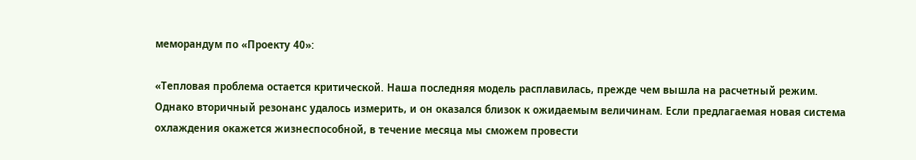меморандум по «Проекту 40»:

«Тепловая проблема остается критической. Наша последняя модель расплавилась, прежде чем вышла на расчетный режим. Однако вторичный резонанс удалось измерить, и он оказался близок к ожидаемым величинам. Если предлагаемая новая система охлаждения окажется жизнеспособной, в течение месяца мы сможем провести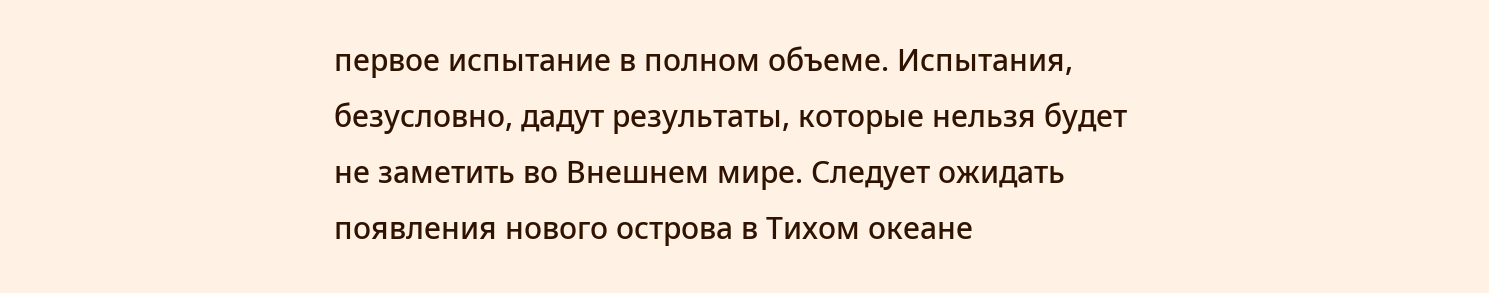первое испытание в полном объеме. Испытания, безусловно, дадут результаты, которые нельзя будет не заметить во Внешнем мире. Следует ожидать появления нового острова в Тихом океане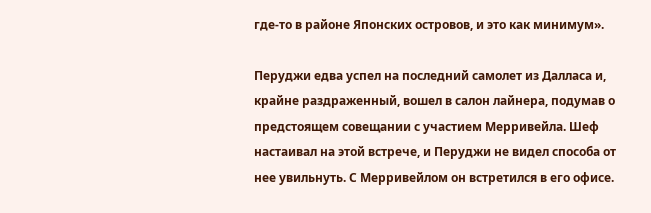где-то в районе Японских островов, и это как минимум».

Перуджи едва успел на последний самолет из Далласа и, крайне раздраженный, вошел в салон лайнера, подумав о предстоящем совещании с участием Мерривейла. Шеф настаивал на этой встрече, и Перуджи не видел способа от нее увильнуть. С Мерривейлом он встретился в его офисе.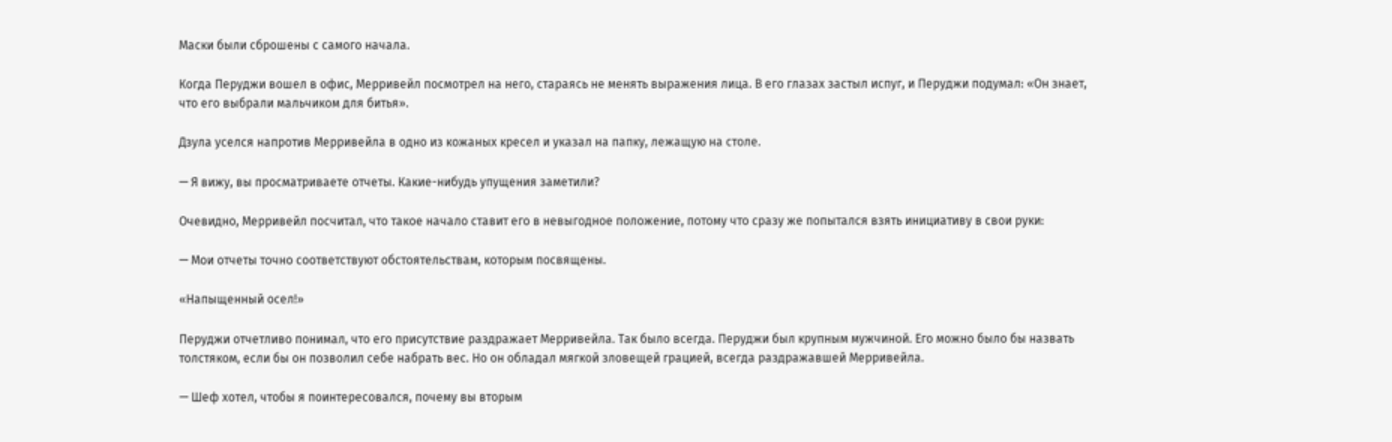Маски были сброшены с самого начала.

Когда Перуджи вошел в офис, Мерривейл посмотрел на него, стараясь не менять выражения лица. В его глазах застыл испуг, и Перуджи подумал: «Он знает, что его выбрали мальчиком для битья».

Дзула уселся напротив Мерривейла в одно из кожаных кресел и указал на папку, лежащую на столе.

— Я вижу, вы просматриваете отчеты. Какие-нибудь упущения заметили?

Очевидно, Мерривейл посчитал, что такое начало ставит его в невыгодное положение, потому что сразу же попытался взять инициативу в свои руки:

— Мои отчеты точно соответствуют обстоятельствам, которым посвящены.

«Напыщенный осел!»

Перуджи отчетливо понимал, что его присутствие раздражает Мерривейла. Так было всегда. Перуджи был крупным мужчиной. Его можно было бы назвать толстяком, если бы он позволил себе набрать вес. Но он обладал мягкой зловещей грацией, всегда раздражавшей Мерривейла.

— Шеф хотел, чтобы я поинтересовался, почему вы вторым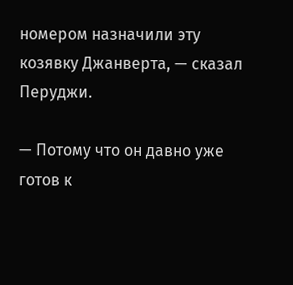номером назначили эту козявку Джанверта, — сказал Перуджи.

— Потому что он давно уже готов к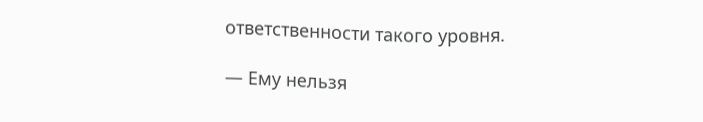ответственности такого уровня.

— Ему нельзя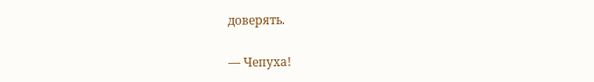доверять.

— Чепуха!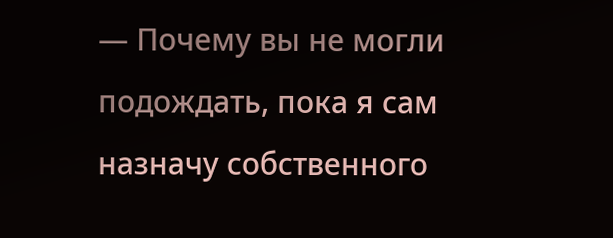— Почему вы не могли подождать, пока я сам назначу собственного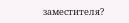заместителя?